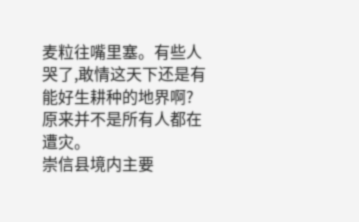麦粒往嘴里塞。有些人哭了,敢情这天下还是有能好生耕种的地界啊?原来并不是所有人都在遭灾。
崇信县境内主要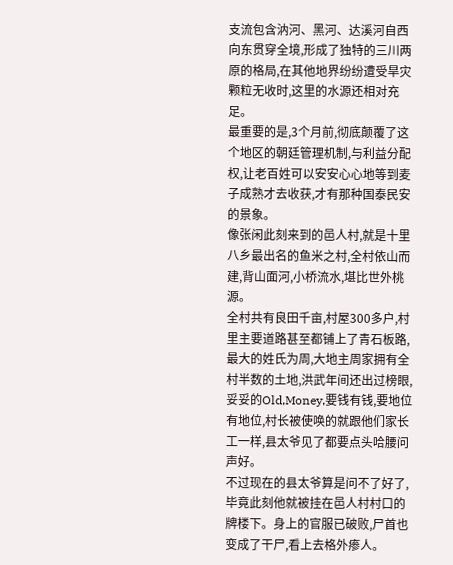支流包含汭河、黑河、达溪河自西向东贯穿全境,形成了独特的三川两原的格局,在其他地界纷纷遭受旱灾颗粒无收时,这里的水源还相对充足。
最重要的是,3个月前,彻底颠覆了这个地区的朝廷管理机制,与利益分配权,让老百姓可以安安心心地等到麦子成熟才去收获,才有那种国泰民安的景象。
像张闲此刻来到的邑人村,就是十里八乡最出名的鱼米之村,全村依山而建,背山面河,小桥流水,堪比世外桃源。
全村共有良田千亩,村屋300多户,村里主要道路甚至都铺上了青石板路,最大的姓氏为周,大地主周家拥有全村半数的土地,洪武年间还出过榜眼,妥妥的Old,Money,要钱有钱,要地位有地位,村长被使唤的就跟他们家长工一样,县太爷见了都要点头哈腰问声好。
不过现在的县太爷算是问不了好了,毕竟此刻他就被挂在邑人村村口的牌楼下。身上的官服已破败,尸首也变成了干尸,看上去格外瘆人。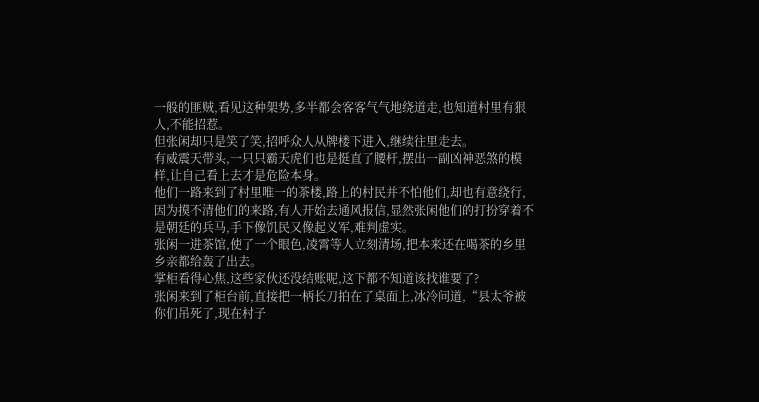一般的匪贼,看见这种架势,多半都会客客气气地绕道走,也知道村里有狠人,不能招惹。
但张闲却只是笑了笑,招呼众人从牌楼下进入,继续往里走去。
有威震天带头,一只只霸天虎们也是挺直了腰杆,摆出一副凶神恶煞的模样,让自己看上去才是危险本身。
他们一路来到了村里唯一的茶楼,路上的村民并不怕他们,却也有意绕行,因为摸不清他们的来路,有人开始去通风报信,显然张闲他们的打扮穿着不是朝廷的兵马,手下像饥民又像起义军,难判虚实。
张闲一进茶馆,使了一个眼色,凌霄等人立刻清场,把本来还在喝茶的乡里乡亲都给轰了出去。
掌柜看得心焦,这些家伙还没结账呢,这下都不知道该找谁要了?
张闲来到了柜台前,直接把一柄长刀拍在了桌面上,冰冷问道,“县太爷被你们吊死了,现在村子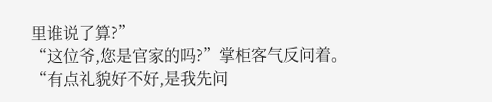里谁说了算?”
“这位爷,您是官家的吗?”掌柜客气反问着。
“有点礼貌好不好,是我先问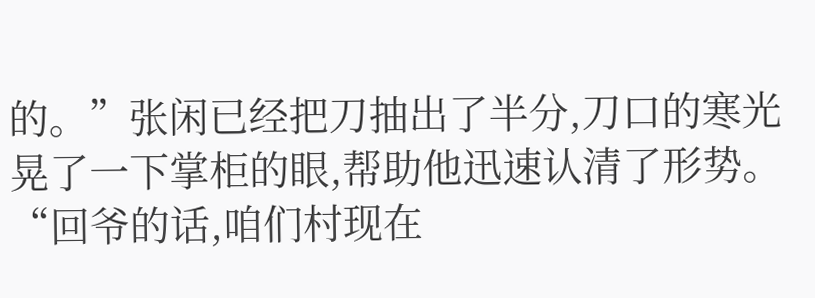的。”张闲已经把刀抽出了半分,刀口的寒光晃了一下掌柜的眼,帮助他迅速认清了形势。
“回爷的话,咱们村现在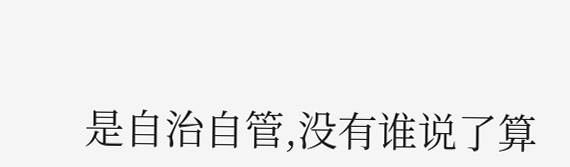是自治自管,没有谁说了算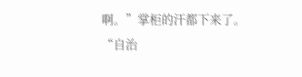啊。”掌柜的汗都下来了。
“自治